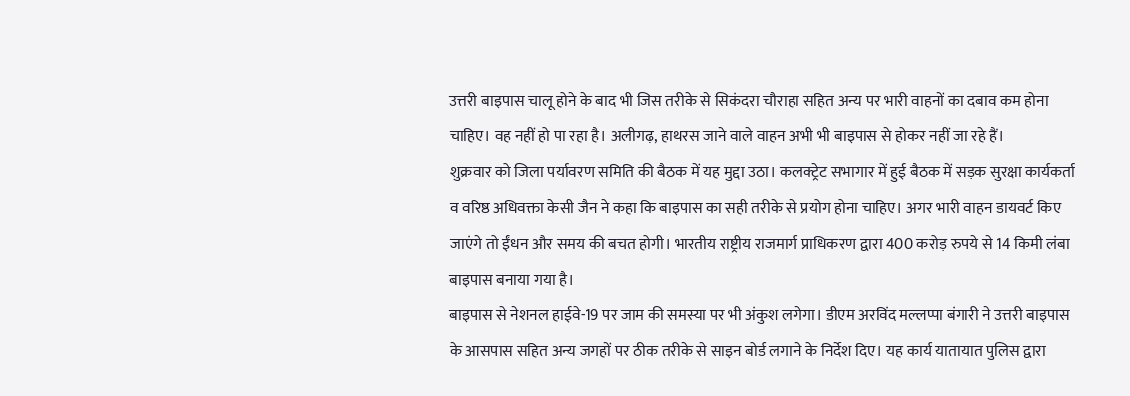उत्तरी बाइपास चालू होने के बाद भी जिस तरीके से सिकंदरा चौराहा सहित अन्य पर भारी वाहनों का दबाव कम होना चाहिए। वह नहीं हो पा रहा है। अलीगढ़, हाथरस जाने वाले वाहन अभी भी बाइपास से होकर नहीं जा रहे हैं।
शुक्रवार को जिला पर्यावरण समिति की बैठक में यह मुद्दा उठा। कलक्ट्रेट सभागार में हुई बैठक में सड़क सुरक्षा कार्यकर्ता व वरिष्ठ अधिवक्ता केसी जैन ने कहा कि बाइपास का सही तरीके से प्रयोग होना चाहिए। अगर भारी वाहन डायवर्ट किए जाएंगे तो ईंधन और समय की बचत होगी। भारतीय राष्ट्रीय राजमार्ग प्राधिकरण द्वारा 400 करोड़ रुपये से 14 किमी लंबा बाइपास बनाया गया है।
बाइपास से नेशनल हाईवे-19 पर जाम की समस्या पर भी अंकुश लगेगा। डीएम अरविंद मल्लप्पा बंगारी ने उत्तरी बाइपास के आसपास सहित अन्य जगहों पर ठीक तरीके से साइन बोर्ड लगाने के निर्देश दिए। यह कार्य यातायात पुलिस द्वारा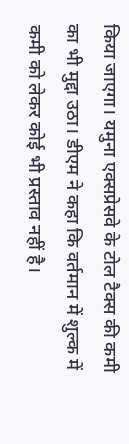किया जाएगा। यमुना एक्सप्रेसवे के टोल टैक्स की कमी का भी मुद्दा उठा। डीएम ने कहा कि वर्तमान में शुल्क में कमी को लेकर कोई भी प्रस्ताव नहीं है।